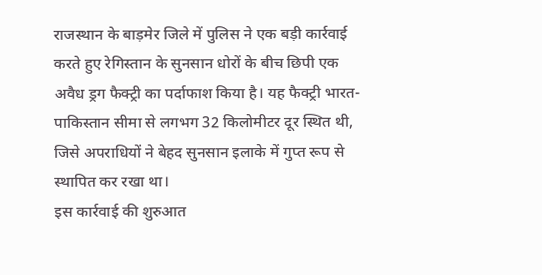राजस्थान के बाड़मेर जिले में पुलिस ने एक बड़ी कार्रवाई करते हुए रेगिस्तान के सुनसान धोरों के बीच छिपी एक अवैध ड्रग फैक्ट्री का पर्दाफाश किया है। यह फैक्ट्री भारत-पाकिस्तान सीमा से लगभग 32 किलोमीटर दूर स्थित थी, जिसे अपराधियों ने बेहद सुनसान इलाके में गुप्त रूप से स्थापित कर रखा था।
इस कार्रवाई की शुरुआत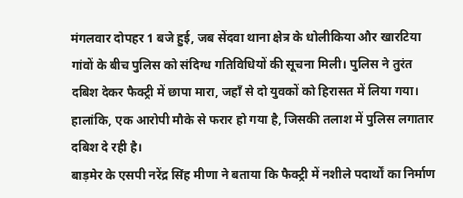मंगलवार दोपहर 1 बजे हुई, जब सेंदवा थाना क्षेत्र के धोलीकिया और खारटिया गांवों के बीच पुलिस को संदिग्ध गतिविधियों की सूचना मिली। पुलिस ने तुरंत दबिश देकर फैक्ट्री में छापा मारा, जहाँ से दो युवकों को हिरासत में लिया गया। हालांकि, एक आरोपी मौके से फरार हो गया है, जिसकी तलाश में पुलिस लगातार दबिश दे रही है।
बाड़मेर के एसपी नरेंद्र सिंह मीणा ने बताया कि फैक्ट्री में नशीले पदार्थों का निर्माण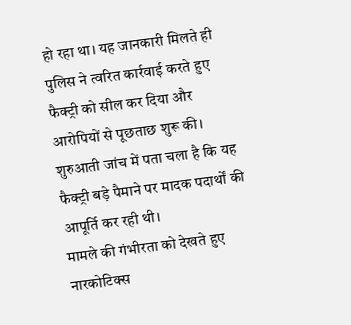हो रहा था। यह जानकारी मिलते ही पुलिस ने त्वरित कार्रवाई करते हुए फैक्ट्री को सील कर दिया और आरोपियों से पूछताछ शुरू की। शुरुआती जांच में पता चला है कि यह फैक्ट्री बड़े पैमाने पर मादक पदार्थों की आपूर्ति कर रही थी।
मामले की गंभीरता को देखते हुए नारकोटिक्स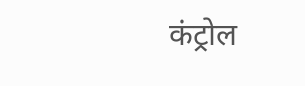कंट्रोल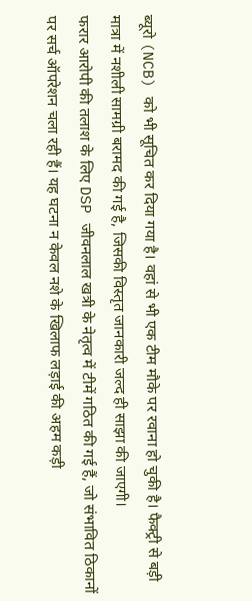ब्यूरो (NCB) को भी सूचित कर दिया गया है। वहां से भी एक टीम मौके पर रवाना हो चुकी है। फैक्ट्री से बड़ी मात्रा में नशीली सामग्री बरामद की गई है, जिसकी विस्तृत जानकारी जल्द ही साझा की जाएगी।
फरार आरोपी की तलाश के लिए DSP जीवनलाल खत्री के नेतृत्व में टीमें गठित की गई हैं, जो संभावित ठिकानों पर सर्च ऑपरेशन चला रही हैं। यह घटना न केवल नशे के खिलाफ लड़ाई की अहम कड़ी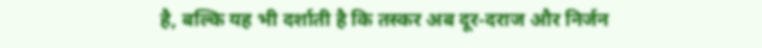है, बल्कि यह भी दर्शाती है कि तस्कर अब दूर-दराज और निर्जन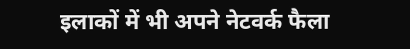इलाकों में भी अपने नेटवर्क फैला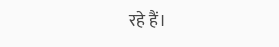रहे हैं।